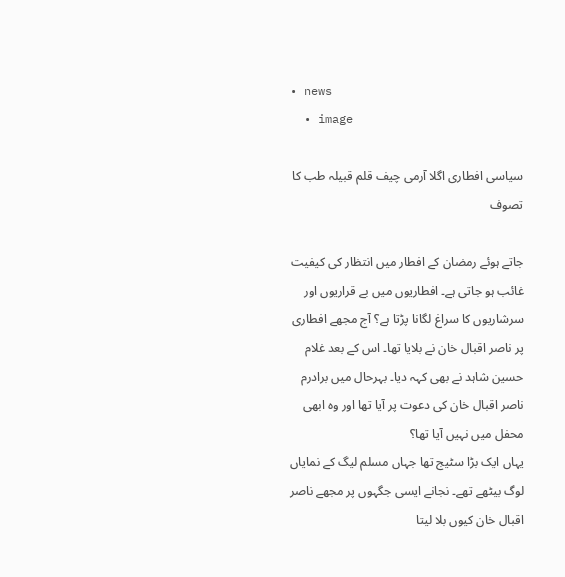• news
  • image

سیاسی افطاری اگلا آرمی چیف قلم قبیلہ طب کا تصوف

جاتے ہوئے رمضان کے افطار میں انتظار کی کیفیت غائب ہو جاتی ہے۔ افطاریوں میں بے قراریوں اور سرشاریوں کا سراغ لگانا پڑتا ہے؟ آج مجھے افطاری پر ناصر اقبال خان نے بلایا تھا۔ اس کے بعد غلام حسین شاہد نے بھی کہہ دیا۔ بہرحال میں برادرم ناصر اقبال خان کی دعوت پر آیا تھا اور وہ ابھی محفل میں نہیں آیا تھا؟
یہاں ایک بڑا سٹیج تھا جہاں مسلم لیگ کے نمایاں لوگ بیٹھے تھے۔ نجانے ایسی جگہوں پر مجھے ناصر اقبال خان کیوں بلا لیتا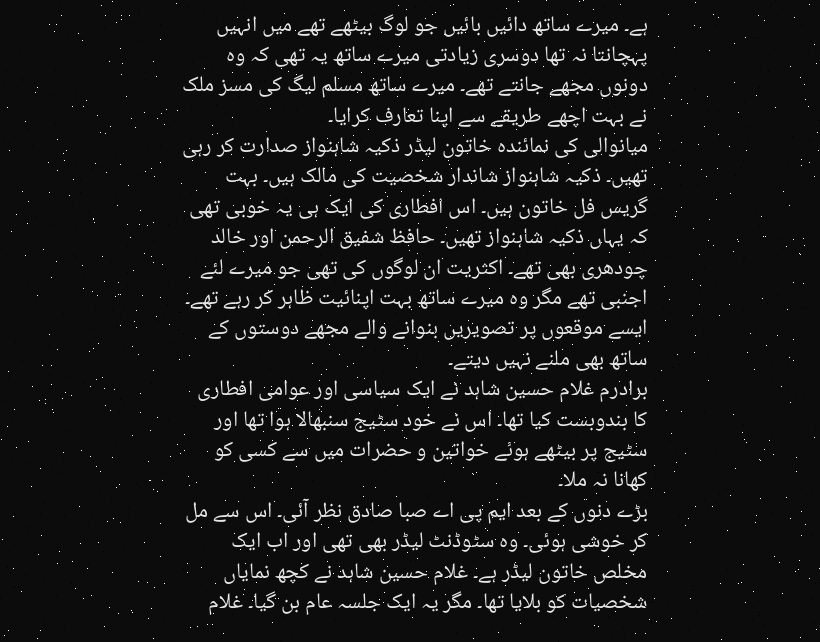ہے۔ میرے ساتھ دائیں بائیں جو لوگ بیٹھے تھے میں انہیں پہچانتا نہ تھا دوسری زیادتی میرے ساتھ یہ تھی کہ وہ دونوں مجھے جانتے تھے۔ میرے ساتھ مسلم لیگ کی مسز ملک نے بہت اچھے طریقے سے اپنا تعارف کرایا۔
میانوالی کی نمائندہ خاتون لیڈر ذکیہ شاہنواز صدارت کر رہی تھیں۔ ذکیہ شاہنواز شاندار شخصیت کی مالک ہیں۔ بہت گریس فل خاتون ہیں۔ اس افطاری کی ایک ہی یہ خوبی تھی کہ یہاں ذکیہ شاہنواز تھیں۔ حافظ شفیق الرحمن اور خالد چودھری بھی تھے۔ اکثریت ان لوگوں کی تھی جو میرے لئے اجنبی تھے مگر وہ میرے ساتھ بہت اپنائیت ظاہر کر رہے تھے۔ ایسے موقعوں پر تصویریں بنوانے والے مجھے دوستوں کے ساتھ بھی ملنے نہیں دیتے۔
برادرم غلام حسین شاہد نے ایک سیاسی اور عوامی افطاری کا بندوبست کیا تھا۔ اس نے خود سٹیج سنبھالا ہوا تھا اور سٹیج پر بیٹھے ہوئے خواتین و حضرات میں سے کسی کو کھانا نہ ملا۔
بڑے دنوں کے بعد ایم پی اے صبا صادق نظر آئی۔ اس سے مل کر خوشی ہوئی۔ وہ سٹوڈنٹ لیڈر بھی تھی اور اب ایک مخلص خاتون لیڈر ہے۔ غلام حسین شاہد نے کچھ نمایاں شخصیات کو بلایا تھا۔ مگر یہ ایک جلسہ عام بن گیا۔ غلام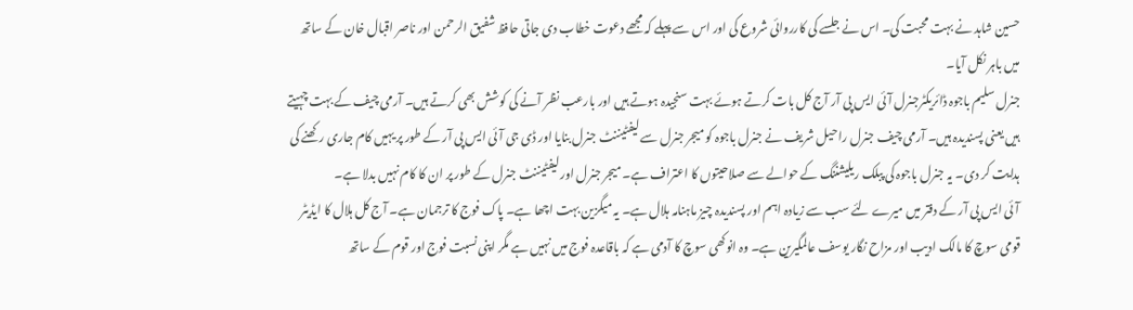حسین شاہد نے بہت محبت کی۔ اس نے جلسے کی کارروائی شروع کی اور اس سے پہلے کہ مجھے دعوت خطاب دی جاتی حافظ شفیق الرحمن اور ناصر اقبال خان کے ساتھ میں باہر نکل آیا۔
جنرل سلیم باجوہ ڈائریکٹرجنرل آئی ایس پی آر آج کل بات کرتے ہوئے بہت سنجیدہ ہوتے ہیں اور بارعب نظر آنے کی کوشش بھی کرتے ہیں۔ آرمی چیف کے بہت چہیتے ہیں یعنی پسندیدہ ہیں۔ آرمی چیف جنرل راحیل شریف نے جنرل باجوہ کو میجر جنرل سے لیفٹیننٹ جنرل بنایا اور ڈی جی آئی ایس پی آر کے طور پر یہیں کام جاری رکھنے کی ہدایت کر دی۔ یہ جنرل باجوہ کی پبلک ریلیشننگ کے حوالے سے صلاحیتوں کا اعتراف ہے۔ میجر جنرل اور لیفٹیننٹ جنرل کے طور پر ان کا کام نہیں بدلا ہے۔
آئی ایس پی آر کے دفتر میں میرے لئے سب سے زیادہ اہم اور پسندیدہ چیز ماہنامہ ہلال ہے۔ یہ میگزین بہت اچھا ہے۔ پاک فوج کا ترجمان ہے۔ آج کل ہلال کا ایڈیٹر قومی سوچ کا مالک ادیب اور مزاح نگار یوسف عالمگیرین ہے۔ وہ انوکھی سوچ کا آدمی ہے کہ باقاعدہ فوج میں نہیں ہے مگر اپنی نسبت فوج اور قوم کے ساتھ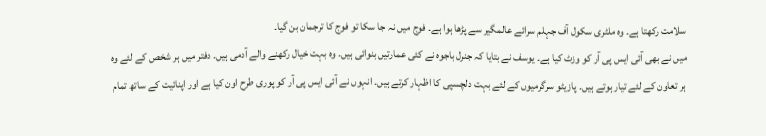سلامت رکھتا ہے۔ وہ ملٹری سکول آف جہلم سرائے عالمگیر سے پڑھا ہوا ہے۔ فوج میں نہ جا سکا تو فوج کا ترجمان بن گیا۔
میں نے بھی آئی ایس پی آر کو وزٹ کیا ہے۔ یوسف نے بتایا کہ جنرل باجوہ نے کئی عمارتیں بنوائی ہیں۔ وہ بہت خیال رکھنے والے آدمی ہیں۔ دفتر میں ہر شخص کے لئے وہ ہر تعاون کے لئے تیار ہوتے ہیں۔ پازیٹو سرگرمیوں کے لئے بہت دلچسپی کا اظہار کرتے ہیں۔ انہوں نے آئی ایس پی آر کو پوری طرح اون کیا ہے اور اپنائیت کے ساتھ تمام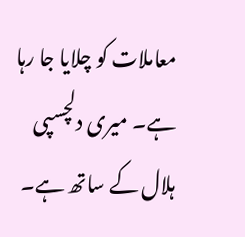معاملات کو چلایا جا رہا ہے۔ میری دلچسپی ہلال کے ساتھ ہے۔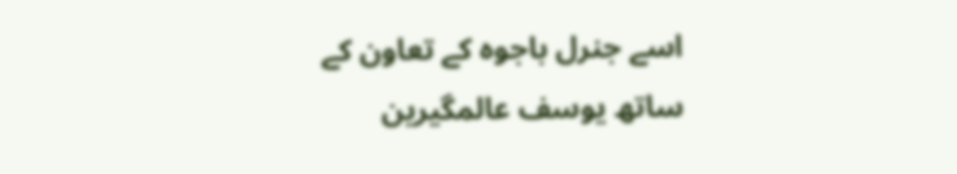اسے جنرل باجوہ کے تعاون کے ساتھ یوسف عالمگیرین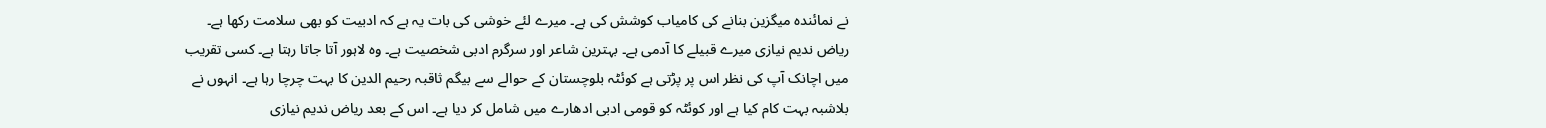نے نمائندہ میگزین بنانے کی کامیاب کوشش کی ہے۔ میرے لئے خوشی کی بات یہ ہے کہ ادبیت کو بھی سلامت رکھا ہے۔
ریاض ندیم نیازی میرے قبیلے کا آدمی ہے۔ بہترین شاعر اور سرگرم ادبی شخصیت ہے۔ وہ لاہور آتا جاتا رہتا ہے۔ کسی تقریب میں اچانک آپ کی نظر اس پر پڑتی ہے کوئٹہ بلوچستان کے حوالے سے بیگم ثاقبہ رحیم الدین کا بہت چرچا رہا ہے۔ انہوں نے بلاشبہ بہت کام کیا ہے اور کوئٹہ کو قومی ادبی ادھارے میں شامل کر دیا ہے۔ اس کے بعد ریاض ندیم نیازی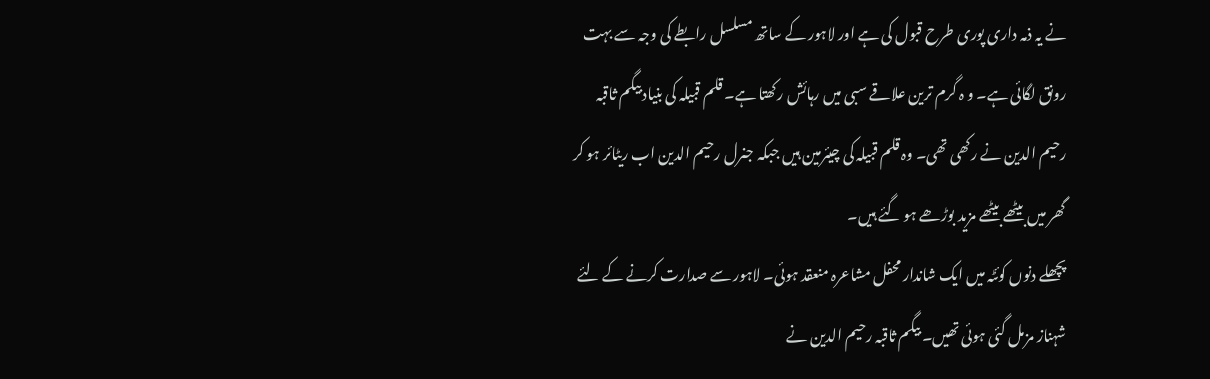نے یہ ذمہ داری پوری طرح قبول کی ہے اور لاہور کے ساتھ مسلسل رابطے کی وجہ سے بہت رونق لگائی ہے۔ و ہ گرم ترین علاقے سبی میں رہائش رکھتا ہے۔ قلم قبیلہ کی بنیاد بیگم ثاقبہ رحیم الدین نے رکھی تھی۔ وہ قلم قبیلہ کی چیئرمین ہیں جبکہ جنرل رحیم الدین اب ریٹائر ہو کر گھر میں بیٹھے بیٹھے مزید بوڑھے ہو گئے ہیں۔
پچھلے دنوں کوئٹہ میں ایک شاندار محفل مشاعرہ منعقد ہوئی۔ لاہور سے صدارت کرنے کے لئے شہناز مزمل گئی ہوئی تھیں۔ بیگم ثاقبہ رحیم الدین نے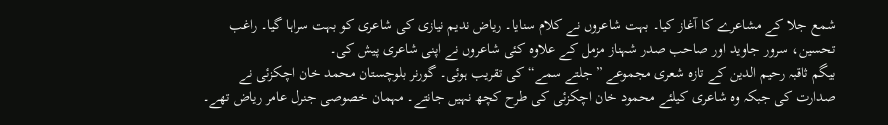شمع جلا کے مشاعرے کا آغاز کیا۔ بہت شاعروں نے کلام سنایا۔ ریاض ندیم نیازی کی شاعری کو بہت سراہا گیا۔ راغب تحسین، سرور جاوید اور صاحب صدر شہناز مزمل کے علاوہ کئی شاعروں نے اپنی شاعری پیش کی۔
بیگم ثاقبہ رحیم الدین کے تازہ شعری مجموعے ”جلتے سمے“ کی تقریب ہوئی۔ گورنر بلوچستان محمد خان اچکزئی نے صدارت کی جبکہ وہ شاعری کیلئے محمود خان اچکزئی کی طرح کچھ نہیں جانتے۔ مہمان خصوصی جنرل عامر ریاض تھے۔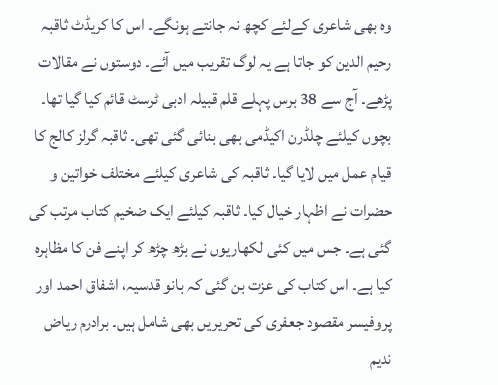وہ بھی شاعری کےلئے کچھ نہ جانتے ہونگے۔ اس کا کریڈٹ ثاقبہ رحیم الدین کو جاتا ہے یہ لوگ تقریب میں آئے۔ دوستوں نے مقالات پڑھے۔ آج سے 38 برس پہلے قلم قبیلہ ادبی ٹرسٹ قائم کیا گیا تھا۔ بچوں کیلئے چلڈرن اکیڈمی بھی بنائی گئی تھی۔ ثاقبہ گرلز کالج کا قیام عمل میں لایا گیا۔ ثاقبہ کی شاعری کیلئے مختلف خواتین و حضرات نے اظہار خیال کیا۔ ثاقبہ کیلئے ایک ضخیم کتاب مرتب کی گئی ہے۔ جس میں کئی لکھاریوں نے بڑھ چڑھ کر اپنے فن کا مظاہرہ کیا ہے۔ اس کتاب کی عزت بن گئی کہ بانو قدسیہ، اشفاق احمد اور پروفیسر مقصود جعفری کی تحریریں بھی شامل ہیں۔ برادرم ریاض ندیم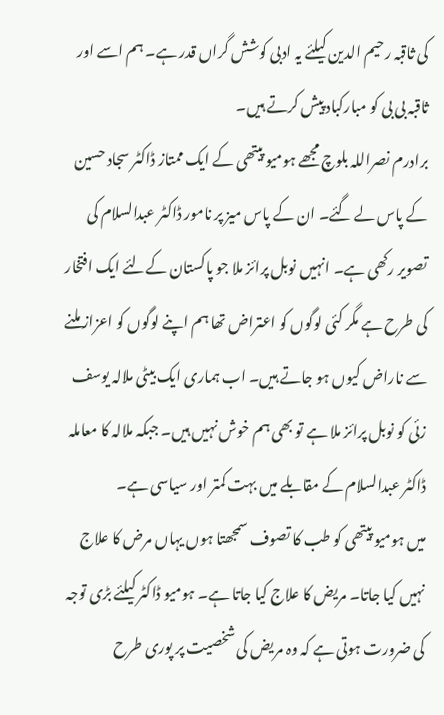کی ثاقبہ رحیم الدین کیلئے یہ ادبی کوشش گراں قدر ہے۔ ہم اسے اور ثاقبہ بی بی کو مبارکباد پیش کرتے ہیں۔
برادرم نصراللہ بلوچ مجھے ہومیو پیتھی کے ایک ممتاز ڈاکٹر سجاد حسین کے پاس لے گئے۔ ان کے پاس میز پر نامور ڈاکٹر عبدالسلام کی تصویر رکھی ہے۔ انہیں نوبل پرائز ملا جو پاکستان کےلئے ایک افتخار کی طرح ہے مگر کئی لوگوں کو اعتراض تھا ہم اپنے لوگوں کو اعزاز ملنے سے ناراض کیوں ہو جاتے ہیں۔ اب ہماری ایک بیٹی ملالہ یوسف زئی کو نوبل پرائز ملا ہے تو بھی ہم خوش نہیں ہیں۔ جبکہ ملالہ کا معاملہ ڈاکٹر عبدالسلام کے مقابلے میں بہت کمتر اور سیاسی ہے۔
میں ہومیو پیتھی کو طب کا تصوف سمجھتا ہوں یہاں مرض کا علاج نہیں کیا جاتا۔ مریض کا علاج کیا جاتا ہے۔ ہومیو ڈاکٹر کیلئے بڑی توجہ کی ضرورت ہوتی ہے کہ وہ مریض کی شخصیت پر پوری طرح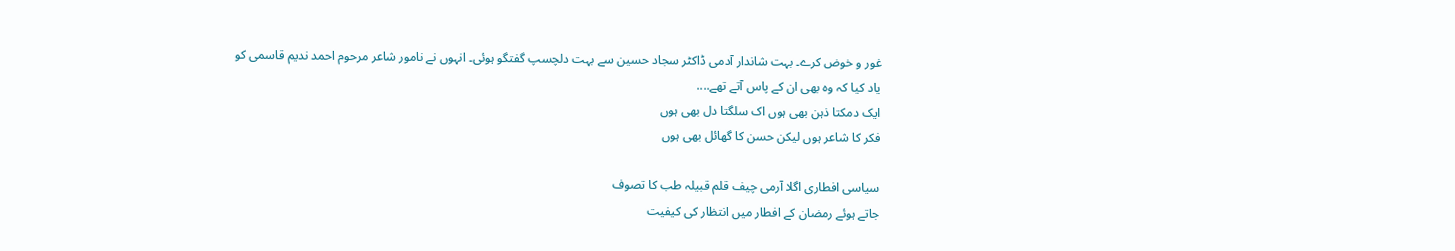غور و خوض کرے۔ بہت شاندار آدمی ڈاکٹر سجاد حسین سے بہت دلچسپ گفتگو ہوئی۔ انہوں نے نامور شاعر مرحوم احمد ندیم قاسمی کو یاد کیا کہ وہ بھی ان کے پاس آتے تھے....
ایک دمکتا ذہن بھی ہوں اک سلگتا دل بھی ہوں
فکر کا شاعر ہوں لیکن حسن کا گھائل بھی ہوں

سیاسی افطاری اگلا آرمی چیف قلم قبیلہ طب کا تصوف
جاتے ہوئے رمضان کے افطار میں انتظار کی کیفیت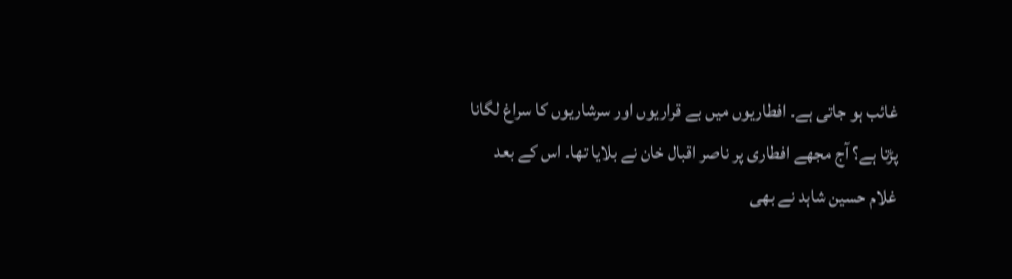غائب ہو جاتی ہے۔ افطاریوں میں بے قراریوں اور سرشاریوں کا سراغ لگانا پڑتا ہے؟ آج مجھے افطاری پر ناصر اقبال خان نے بلایا تھا۔ اس کے بعد غلام حسین شاہد نے بھی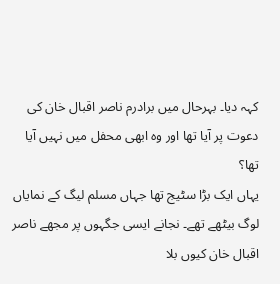کہہ دیا۔ بہرحال میں برادرم ناصر اقبال خان کی دعوت پر آیا تھا اور وہ ابھی محفل میں نہیں آیا تھا؟
یہاں ایک بڑا سٹیج تھا جہاں مسلم لیگ کے نمایاں لوگ بیٹھے تھے۔ نجانے ایسی جگہوں پر مجھے ناصر اقبال خان کیوں بلا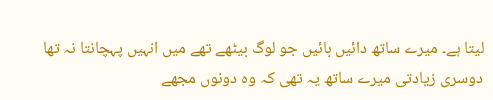لیتا ہے۔ میرے ساتھ دائیں بائیں جو لوگ بیٹھے تھے میں انہیں پہچانتا نہ تھا دوسری زیادتی میرے ساتھ یہ تھی کہ وہ دونوں مجھے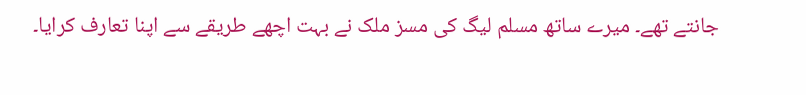جانتے تھے۔ میرے ساتھ مسلم لیگ کی مسز ملک نے بہت اچھے طریقے سے اپنا تعارف کرایا۔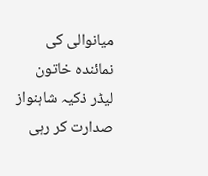میانوالی کی نمائندہ خاتون لیڈر ذکیہ شاہنواز صدارت کر رہی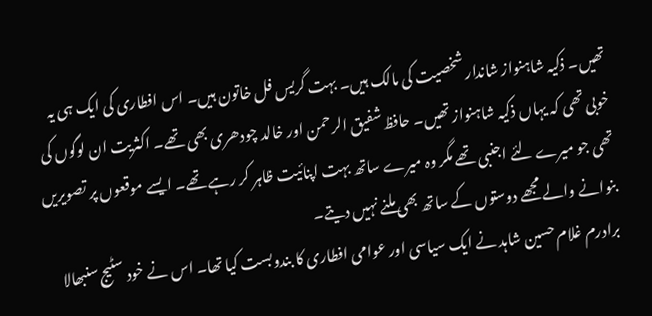تھیں۔ ذکیہ شاہنواز شاندار شخصیت کی مالک ہیں۔ بہت گریس فل خاتون ہیں۔ اس افطاری کی ایک ہی یہ خوبی تھی کہ یہاں ذکیہ شاہنواز تھیں۔ حافظ شفیق الرحمن اور خالد چودھری بھی تھے۔ اکثریت ان لوگوں کی تھی جو میرے لئے اجنبی تھے مگر وہ میرے ساتھ بہت اپنائیت ظاہر کر رہے تھے۔ ایسے موقعوں پر تصویریں بنوانے والے مجھے دوستوں کے ساتھ بھی ملنے نہیں دیتے۔
برادرم غلام حسین شاہد نے ایک سیاسی اور عوامی افطاری کا بندوبست کیا تھا۔ اس نے خود سٹیج سنبھالا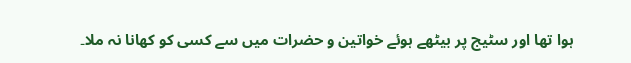ہوا تھا اور سٹیج پر بیٹھے ہوئے خواتین و حضرات میں سے کسی کو کھانا نہ ملا۔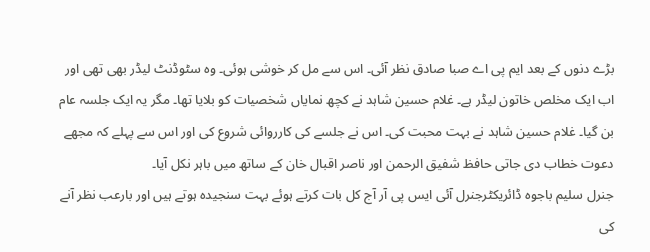بڑے دنوں کے بعد ایم پی اے صبا صادق نظر آئی۔ اس سے مل کر خوشی ہوئی۔ وہ سٹوڈنٹ لیڈر بھی تھی اور اب ایک مخلص خاتون لیڈر ہے۔ غلام حسین شاہد نے کچھ نمایاں شخصیات کو بلایا تھا۔ مگر یہ ایک جلسہ عام بن گیا۔ غلام حسین شاہد نے بہت محبت کی۔ اس نے جلسے کی کارروائی شروع کی اور اس سے پہلے کہ مجھے دعوت خطاب دی جاتی حافظ شفیق الرحمن اور ناصر اقبال خان کے ساتھ میں باہر نکل آیا۔
جنرل سلیم باجوہ ڈائریکٹرجنرل آئی ایس پی آر آج کل بات کرتے ہوئے بہت سنجیدہ ہوتے ہیں اور بارعب نظر آنے کی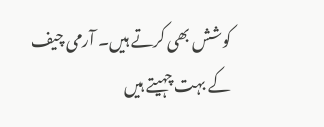کوشش بھی کرتے ہیں۔ آرمی چیف کے بہت چہیتے ہیں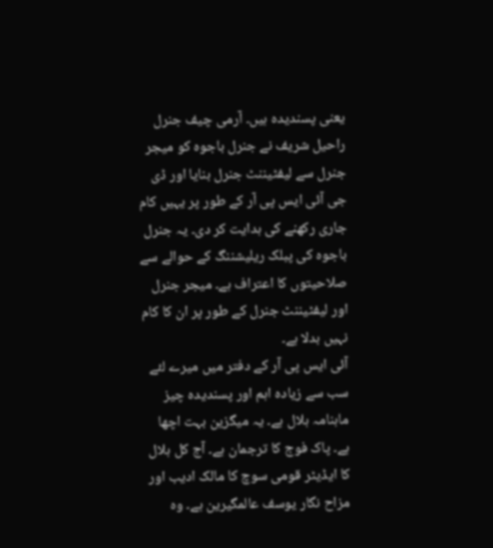یعنی پسندیدہ ہیں۔ آرمی چیف جنرل راحیل شریف نے جنرل باجوہ کو میجر جنرل سے لیفٹیننٹ جنرل بنایا اور ڈی جی آئی ایس پی آر کے طور پر یہیں کام جاری رکھنے کی ہدایت کر دی۔ یہ جنرل باجوہ کی پبلک ریلیشننگ کے حوالے سے صلاحیتوں کا اعتراف ہے۔ میجر جنرل اور لیفٹیننٹ جنرل کے طور پر ان کا کام نہیں بدلا ہے۔
آئی ایس پی آر کے دفتر میں میرے لئے سب سے زیادہ اہم اور پسندیدہ چیز ماہنامہ ہلال ہے۔ یہ میگزین بہت اچھا ہے۔ پاک فوج کا ترجمان ہے۔ آج کل ہلال کا ایڈیٹر قومی سوچ کا مالک ادیب اور مزاح نگار یوسف عالمگیرین ہے۔ وہ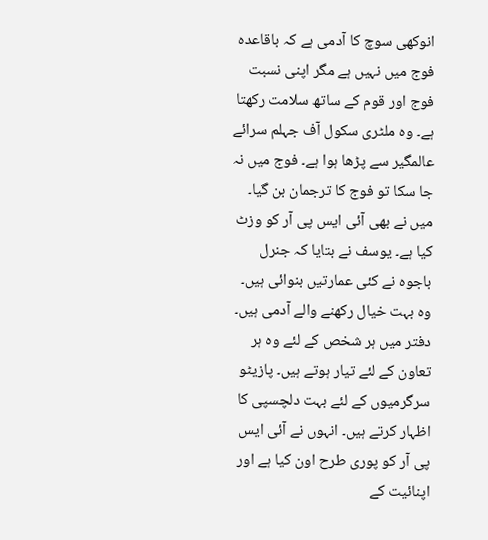انوکھی سوچ کا آدمی ہے کہ باقاعدہ فوج میں نہیں ہے مگر اپنی نسبت فوج اور قوم کے ساتھ سلامت رکھتا ہے۔ وہ ملٹری سکول آف جہلم سرائے عالمگیر سے پڑھا ہوا ہے۔ فوج میں نہ جا سکا تو فوج کا ترجمان بن گیا۔
میں نے بھی آئی ایس پی آر کو وزٹ کیا ہے۔ یوسف نے بتایا کہ جنرل باجوہ نے کئی عمارتیں بنوائی ہیں۔ وہ بہت خیال رکھنے والے آدمی ہیں۔ دفتر میں ہر شخص کے لئے وہ ہر تعاون کے لئے تیار ہوتے ہیں۔ پازیٹو سرگرمیوں کے لئے بہت دلچسپی کا اظہار کرتے ہیں۔ انہوں نے آئی ایس پی آر کو پوری طرح اون کیا ہے اور اپنائیت کے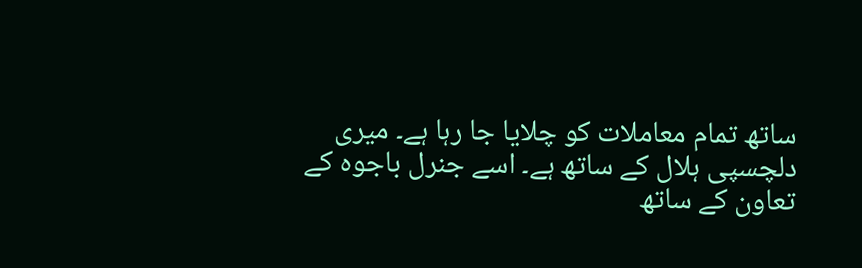ساتھ تمام معاملات کو چلایا جا رہا ہے۔ میری دلچسپی ہلال کے ساتھ ہے۔ اسے جنرل باجوہ کے تعاون کے ساتھ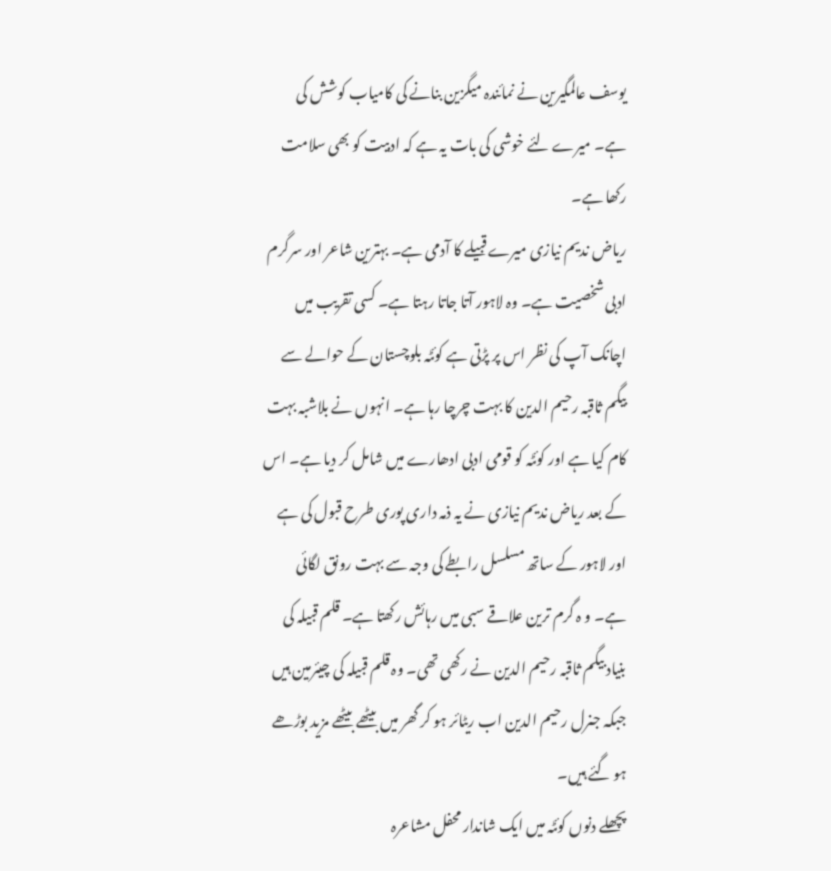یوسف عالمگیرین نے نمائندہ میگزین بنانے کی کامیاب کوشش کی ہے۔ میرے لئے خوشی کی بات یہ ہے کہ ادبیت کو بھی سلامت رکھا ہے۔
ریاض ندیم نیازی میرے قبیلے کا آدمی ہے۔ بہترین شاعر اور سرگرم ادبی شخصیت ہے۔ وہ لاہور آتا جاتا رہتا ہے۔ کسی تقریب میں اچانک آپ کی نظر اس پر پڑتی ہے کوئٹہ بلوچستان کے حوالے سے بیگم ثاقبہ رحیم الدین کا بہت چرچا رہا ہے۔ انہوں نے بلاشبہ بہت کام کیا ہے اور کوئٹہ کو قومی ادبی ادھارے میں شامل کر دیا ہے۔ اس کے بعد ریاض ندیم نیازی نے یہ ذمہ داری پوری طرح قبول کی ہے اور لاہور کے ساتھ مسلسل رابطے کی وجہ سے بہت رونق لگائی ہے۔ و ہ گرم ترین علاقے سبی میں رہائش رکھتا ہے۔ قلم قبیلہ کی بنیاد بیگم ثاقبہ رحیم الدین نے رکھی تھی۔ وہ قلم قبیلہ کی چیئرمین ہیں جبکہ جنرل رحیم الدین اب ریٹائر ہو کر گھر میں بیٹھے بیٹھے مزید بوڑھے ہو گئے ہیں۔
پچھلے دنوں کوئٹہ میں ایک شاندار محفل مشاعرہ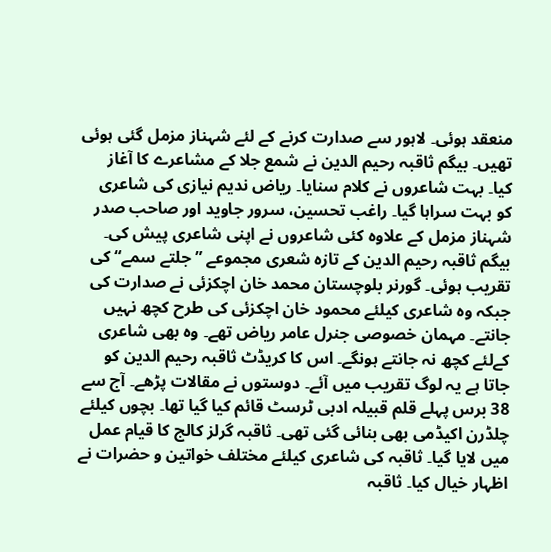منعقد ہوئی۔ لاہور سے صدارت کرنے کے لئے شہناز مزمل گئی ہوئی تھیں۔ بیگم ثاقبہ رحیم الدین نے شمع جلا کے مشاعرے کا آغاز کیا۔ بہت شاعروں نے کلام سنایا۔ ریاض ندیم نیازی کی شاعری کو بہت سراہا گیا۔ راغب تحسین، سرور جاوید اور صاحب صدر شہناز مزمل کے علاوہ کئی شاعروں نے اپنی شاعری پیش کی۔
بیگم ثاقبہ رحیم الدین کے تازہ شعری مجموعے ”جلتے سمے“ کی تقریب ہوئی۔ گورنر بلوچستان محمد خان اچکزئی نے صدارت کی جبکہ وہ شاعری کیلئے محمود خان اچکزئی کی طرح کچھ نہیں جانتے۔ مہمان خصوصی جنرل عامر ریاض تھے۔ وہ بھی شاعری کےلئے کچھ نہ جانتے ہونگے۔ اس کا کریڈٹ ثاقبہ رحیم الدین کو جاتا ہے یہ لوگ تقریب میں آئے۔ دوستوں نے مقالات پڑھے۔ آج سے 38 برس پہلے قلم قبیلہ ادبی ٹرسٹ قائم کیا گیا تھا۔ بچوں کیلئے چلڈرن اکیڈمی بھی بنائی گئی تھی۔ ثاقبہ گرلز کالج کا قیام عمل میں لایا گیا۔ ثاقبہ کی شاعری کیلئے مختلف خواتین و حضرات نے اظہار خیال کیا۔ ثاقبہ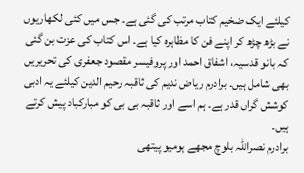کیلئے ایک ضخیم کتاب مرتب کی گئی ہے۔ جس میں کئی لکھاریوں نے بڑھ چڑھ کر اپنے فن کا مظاہرہ کیا ہے۔ اس کتاب کی عزت بن گئی کہ بانو قدسیہ، اشفاق احمد اور پروفیسر مقصود جعفری کی تحریریں بھی شامل ہیں۔ برادرم ریاض ندیم کی ثاقبہ رحیم الدین کیلئے یہ ادبی کوشش گراں قدر ہے۔ ہم اسے اور ثاقبہ بی بی کو مبارکباد پیش کرتے ہیں۔
برادرم نصراللہ بلوچ مجھے ہومیو پیتھی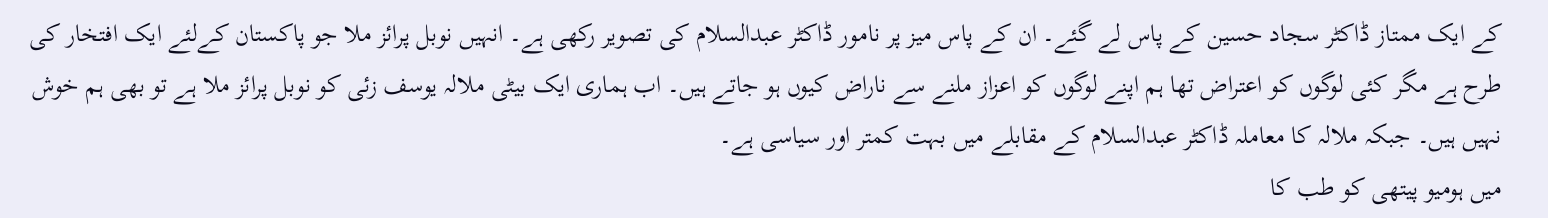کے ایک ممتاز ڈاکٹر سجاد حسین کے پاس لے گئے۔ ان کے پاس میز پر نامور ڈاکٹر عبدالسلام کی تصویر رکھی ہے۔ انہیں نوبل پرائز ملا جو پاکستان کےلئے ایک افتخار کی طرح ہے مگر کئی لوگوں کو اعتراض تھا ہم اپنے لوگوں کو اعزاز ملنے سے ناراض کیوں ہو جاتے ہیں۔ اب ہماری ایک بیٹی ملالہ یوسف زئی کو نوبل پرائز ملا ہے تو بھی ہم خوش نہیں ہیں۔ جبکہ ملالہ کا معاملہ ڈاکٹر عبدالسلام کے مقابلے میں بہت کمتر اور سیاسی ہے۔
میں ہومیو پیتھی کو طب کا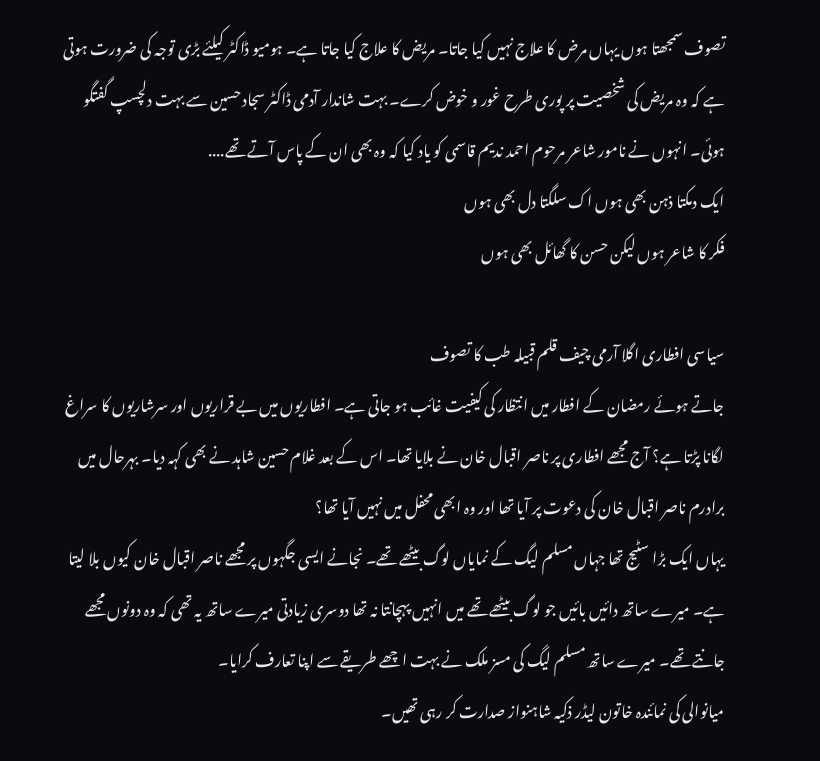تصوف سمجھتا ہوں یہاں مرض کا علاج نہیں کیا جاتا۔ مریض کا علاج کیا جاتا ہے۔ ہومیو ڈاکٹر کیلئے بڑی توجہ کی ضرورت ہوتی ہے کہ وہ مریض کی شخصیت پر پوری طرح غور و خوض کرے۔ بہت شاندار آدمی ڈاکٹر سجاد حسین سے بہت دلچسپ گفتگو ہوئی۔ انہوں نے نامور شاعر مرحوم احمد ندیم قاسمی کو یاد کیا کہ وہ بھی ان کے پاس آتے تھے....
ایک دمکتا ذہن بھی ہوں اک سلگتا دل بھی ہوں
فکر کا شاعر ہوں لیکن حسن کا گھائل بھی ہوں

سیاسی افطاری اگلا آرمی چیف قلم قبیلہ طب کا تصوف
جاتے ہوئے رمضان کے افطار میں انتظار کی کیفیت غائب ہو جاتی ہے۔ افطاریوں میں بے قراریوں اور سرشاریوں کا سراغ لگانا پڑتا ہے؟ آج مجھے افطاری پر ناصر اقبال خان نے بلایا تھا۔ اس کے بعد غلام حسین شاہد نے بھی کہہ دیا۔ بہرحال میں برادرم ناصر اقبال خان کی دعوت پر آیا تھا اور وہ ابھی محفل میں نہیں آیا تھا؟
یہاں ایک بڑا سٹیج تھا جہاں مسلم لیگ کے نمایاں لوگ بیٹھے تھے۔ نجانے ایسی جگہوں پر مجھے ناصر اقبال خان کیوں بلا لیتا ہے۔ میرے ساتھ دائیں بائیں جو لوگ بیٹھے تھے میں انہیں پہچانتا نہ تھا دوسری زیادتی میرے ساتھ یہ تھی کہ وہ دونوں مجھے جانتے تھے۔ میرے ساتھ مسلم لیگ کی مسز ملک نے بہت اچھے طریقے سے اپنا تعارف کرایا۔
میانوالی کی نمائندہ خاتون لیڈر ذکیہ شاہنواز صدارت کر رہی تھیں۔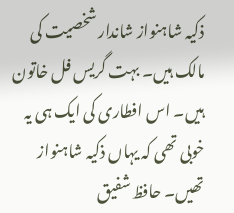ذکیہ شاہنواز شاندار شخصیت کی مالک ہیں۔ بہت گریس فل خاتون ہیں۔ اس افطاری کی ایک ہی یہ خوبی تھی کہ یہاں ذکیہ شاہنواز تھیں۔ حافظ شفیق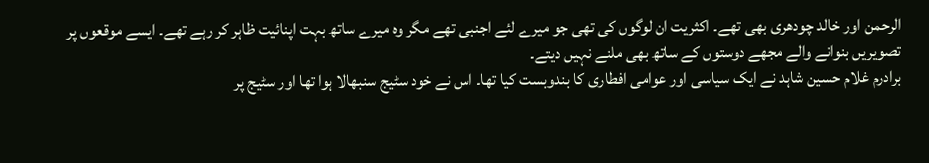الرحمن اور خالد چودھری بھی تھے۔ اکثریت ان لوگوں کی تھی جو میرے لئے اجنبی تھے مگر وہ میرے ساتھ بہت اپنائیت ظاہر کر رہے تھے۔ ایسے موقعوں پر تصویریں بنوانے والے مجھے دوستوں کے ساتھ بھی ملنے نہیں دیتے۔
برادرم غلام حسین شاہد نے ایک سیاسی اور عوامی افطاری کا بندوبست کیا تھا۔ اس نے خود سٹیج سنبھالا ہوا تھا اور سٹیج پر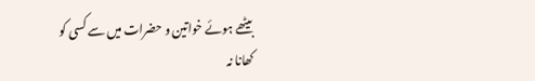بیٹھے ہوئے خواتین و حضرات میں سے کسی کو کھانا نہ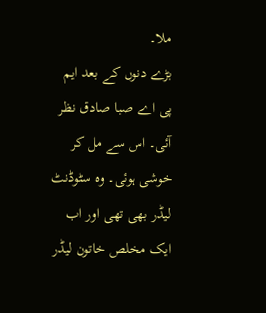ملا۔
بڑے دنوں کے بعد ایم پی اے صبا صادق نظر آئی۔ اس سے مل کر خوشی ہوئی۔ وہ سٹوڈنٹ لیڈر بھی تھی اور اب ایک مخلص خاتون لیڈر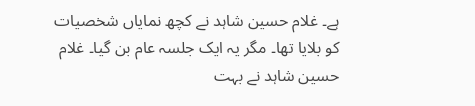ہے۔ غلام حسین شاہد نے کچھ نمایاں شخصیات کو بلایا تھا۔ مگر یہ ایک جلسہ عام بن گیا۔ غلام حسین شاہد نے بہت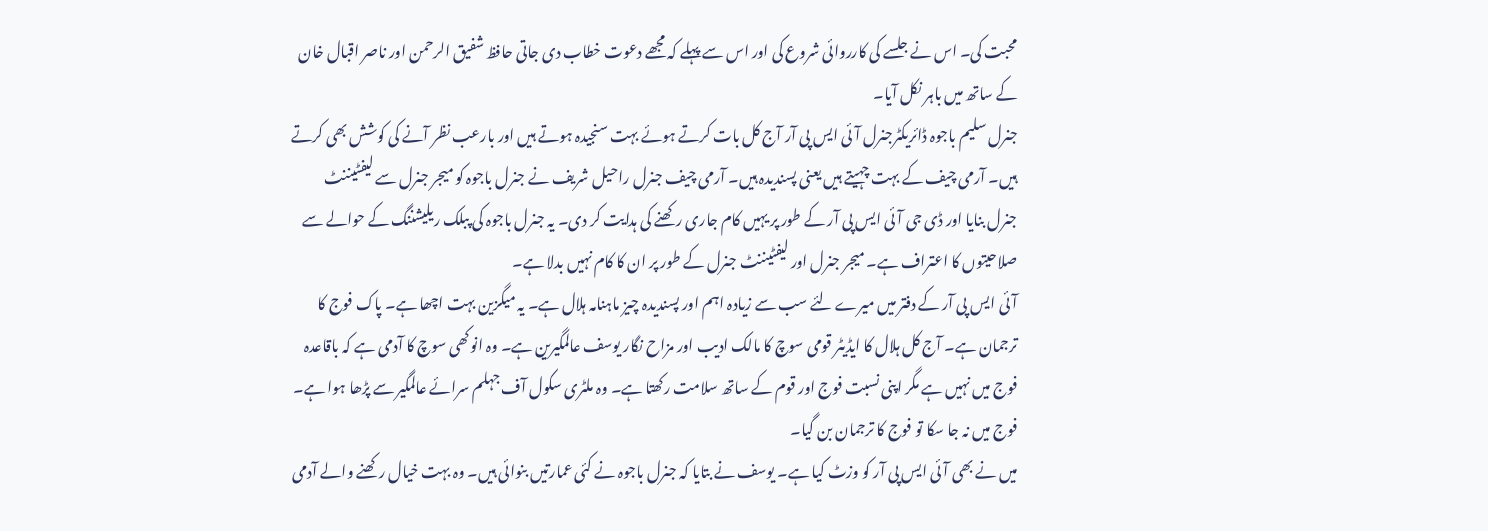محبت کی۔ اس نے جلسے کی کارروائی شروع کی اور اس سے پہلے کہ مجھے دعوت خطاب دی جاتی حافظ شفیق الرحمن اور ناصر اقبال خان کے ساتھ میں باہر نکل آیا۔
جنرل سلیم باجوہ ڈائریکٹرجنرل آئی ایس پی آر آج کل بات کرتے ہوئے بہت سنجیدہ ہوتے ہیں اور بارعب نظر آنے کی کوشش بھی کرتے ہیں۔ آرمی چیف کے بہت چہیتے ہیں یعنی پسندیدہ ہیں۔ آرمی چیف جنرل راحیل شریف نے جنرل باجوہ کو میجر جنرل سے لیفٹیننٹ جنرل بنایا اور ڈی جی آئی ایس پی آر کے طور پر یہیں کام جاری رکھنے کی ہدایت کر دی۔ یہ جنرل باجوہ کی پبلک ریلیشننگ کے حوالے سے صلاحیتوں کا اعتراف ہے۔ میجر جنرل اور لیفٹیننٹ جنرل کے طور پر ان کا کام نہیں بدلا ہے۔
آئی ایس پی آر کے دفتر میں میرے لئے سب سے زیادہ اہم اور پسندیدہ چیز ماہنامہ ہلال ہے۔ یہ میگزین بہت اچھا ہے۔ پاک فوج کا ترجمان ہے۔ آج کل ہلال کا ایڈیٹر قومی سوچ کا مالک ادیب اور مزاح نگار یوسف عالمگیرین ہے۔ وہ انوکھی سوچ کا آدمی ہے کہ باقاعدہ فوج میں نہیں ہے مگر اپنی نسبت فوج اور قوم کے ساتھ سلامت رکھتا ہے۔ وہ ملٹری سکول آف جہلم سرائے عالمگیر سے پڑھا ہوا ہے۔ فوج میں نہ جا سکا تو فوج کا ترجمان بن گیا۔
میں نے بھی آئی ایس پی آر کو وزٹ کیا ہے۔ یوسف نے بتایا کہ جنرل باجوہ نے کئی عمارتیں بنوائی ہیں۔ وہ بہت خیال رکھنے والے آدمی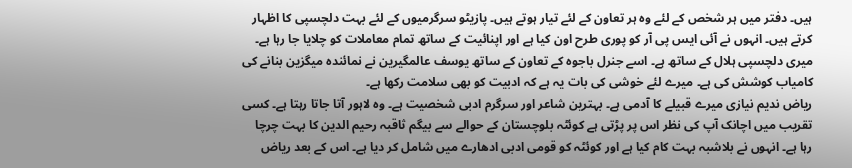ہیں۔ دفتر میں ہر شخص کے لئے وہ ہر تعاون کے لئے تیار ہوتے ہیں۔ پازیٹو سرگرمیوں کے لئے بہت دلچسپی کا اظہار کرتے ہیں۔ انہوں نے آئی ایس پی آر کو پوری طرح اون کیا ہے اور اپنائیت کے ساتھ تمام معاملات کو چلایا جا رہا ہے۔ میری دلچسپی ہلال کے ساتھ ہے۔ اسے جنرل باجوہ کے تعاون کے ساتھ یوسف عالمگیرین نے نمائندہ میگزین بنانے کی کامیاب کوشش کی ہے۔ میرے لئے خوشی کی بات یہ ہے کہ ادبیت کو بھی سلامت رکھا ہے۔
ریاض ندیم نیازی میرے قبیلے کا آدمی ہے۔ بہترین شاعر اور سرگرم ادبی شخصیت ہے۔ وہ لاہور آتا جاتا رہتا ہے۔ کسی تقریب میں اچانک آپ کی نظر اس پر پڑتی ہے کوئٹہ بلوچستان کے حوالے سے بیگم ثاقبہ رحیم الدین کا بہت چرچا رہا ہے۔ انہوں نے بلاشبہ بہت کام کیا ہے اور کوئٹہ کو قومی ادبی ادھارے میں شامل کر دیا ہے۔ اس کے بعد ریاض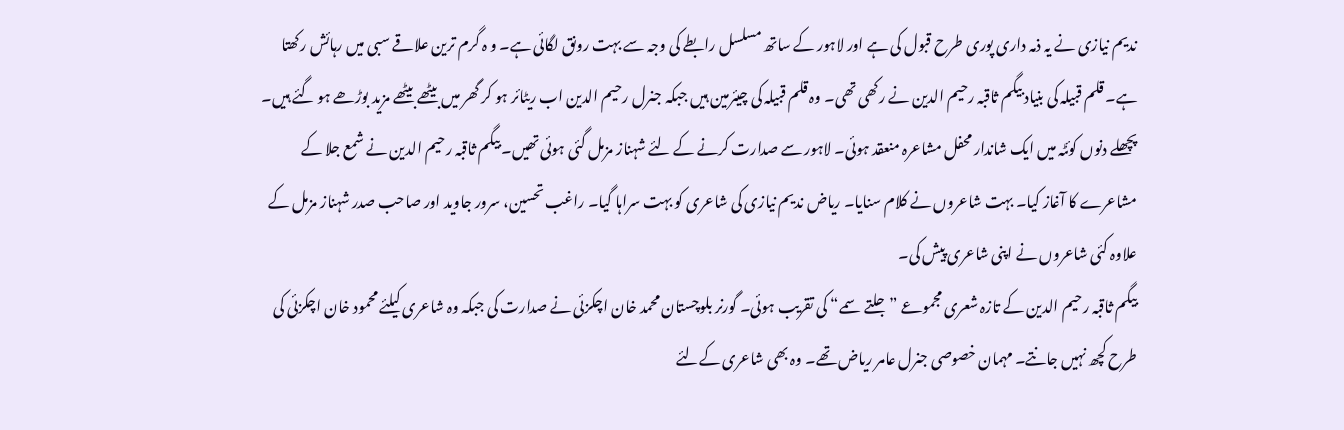ندیم نیازی نے یہ ذمہ داری پوری طرح قبول کی ہے اور لاہور کے ساتھ مسلسل رابطے کی وجہ سے بہت رونق لگائی ہے۔ و ہ گرم ترین علاقے سبی میں رہائش رکھتا ہے۔ قلم قبیلہ کی بنیاد بیگم ثاقبہ رحیم الدین نے رکھی تھی۔ وہ قلم قبیلہ کی چیئرمین ہیں جبکہ جنرل رحیم الدین اب ریٹائر ہو کر گھر میں بیٹھے بیٹھے مزید بوڑھے ہو گئے ہیں۔
پچھلے دنوں کوئٹہ میں ایک شاندار محفل مشاعرہ منعقد ہوئی۔ لاہور سے صدارت کرنے کے لئے شہناز مزمل گئی ہوئی تھیں۔ بیگم ثاقبہ رحیم الدین نے شمع جلا کے مشاعرے کا آغاز کیا۔ بہت شاعروں نے کلام سنایا۔ ریاض ندیم نیازی کی شاعری کو بہت سراہا گیا۔ راغب تحسین، سرور جاوید اور صاحب صدر شہناز مزمل کے علاوہ کئی شاعروں نے اپنی شاعری پیش کی۔
بیگم ثاقبہ رحیم الدین کے تازہ شعری مجموعے ”جلتے سمے“ کی تقریب ہوئی۔ گورنر بلوچستان محمد خان اچکزئی نے صدارت کی جبکہ وہ شاعری کیلئے محمود خان اچکزئی کی طرح کچھ نہیں جانتے۔ مہمان خصوصی جنرل عامر ریاض تھے۔ وہ بھی شاعری کےلئے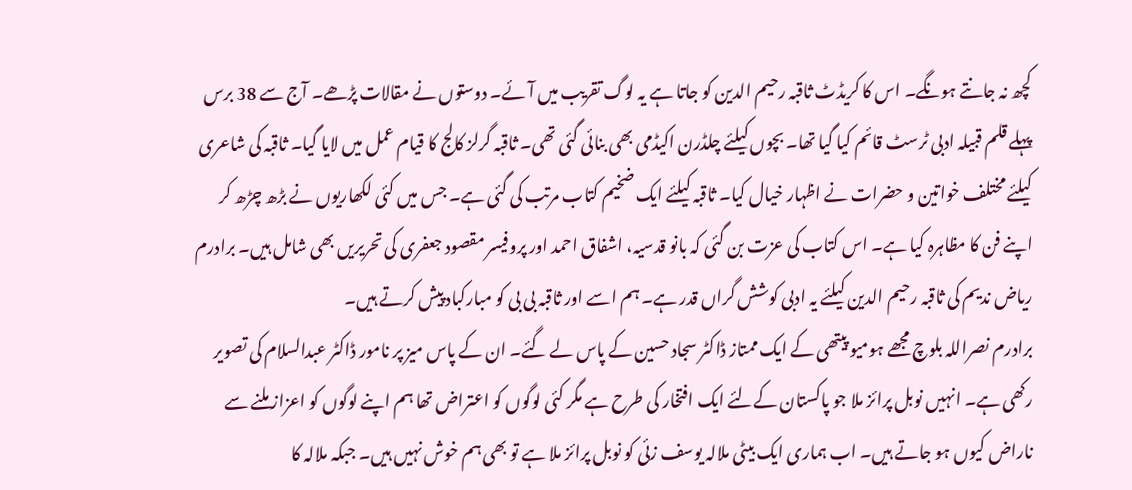کچھ نہ جانتے ہونگے۔ اس کا کریڈٹ ثاقبہ رحیم الدین کو جاتا ہے یہ لوگ تقریب میں آئے۔ دوستوں نے مقالات پڑھے۔ آج سے 38 برس پہلے قلم قبیلہ ادبی ٹرسٹ قائم کیا گیا تھا۔ بچوں کیلئے چلڈرن اکیڈمی بھی بنائی گئی تھی۔ ثاقبہ گرلز کالج کا قیام عمل میں لایا گیا۔ ثاقبہ کی شاعری کیلئے مختلف خواتین و حضرات نے اظہار خیال کیا۔ ثاقبہ کیلئے ایک ضخیم کتاب مرتب کی گئی ہے۔ جس میں کئی لکھاریوں نے بڑھ چڑھ کر اپنے فن کا مظاہرہ کیا ہے۔ اس کتاب کی عزت بن گئی کہ بانو قدسیہ، اشفاق احمد اور پروفیسر مقصود جعفری کی تحریریں بھی شامل ہیں۔ برادرم ریاض ندیم کی ثاقبہ رحیم الدین کیلئے یہ ادبی کوشش گراں قدر ہے۔ ہم اسے اور ثاقبہ بی بی کو مبارکباد پیش کرتے ہیں۔
برادرم نصراللہ بلوچ مجھے ہومیو پیتھی کے ایک ممتاز ڈاکٹر سجاد حسین کے پاس لے گئے۔ ان کے پاس میز پر نامور ڈاکٹر عبدالسلام کی تصویر رکھی ہے۔ انہیں نوبل پرائز ملا جو پاکستان کےلئے ایک افتخار کی طرح ہے مگر کئی لوگوں کو اعتراض تھا ہم اپنے لوگوں کو اعزاز ملنے سے ناراض کیوں ہو جاتے ہیں۔ اب ہماری ایک بیٹی ملالہ یوسف زئی کو نوبل پرائز ملا ہے تو بھی ہم خوش نہیں ہیں۔ جبکہ ملالہ کا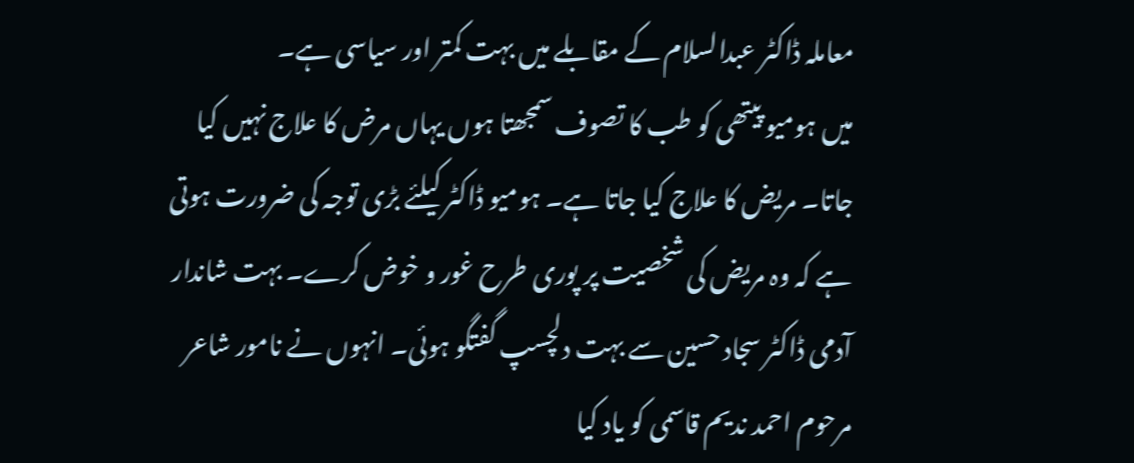معاملہ ڈاکٹر عبدالسلام کے مقابلے میں بہت کمتر اور سیاسی ہے۔
میں ہومیو پیتھی کو طب کا تصوف سمجھتا ہوں یہاں مرض کا علاج نہیں کیا جاتا۔ مریض کا علاج کیا جاتا ہے۔ ہومیو ڈاکٹر کیلئے بڑی توجہ کی ضرورت ہوتی ہے کہ وہ مریض کی شخصیت پر پوری طرح غور و خوض کرے۔ بہت شاندار آدمی ڈاکٹر سجاد حسین سے بہت دلچسپ گفتگو ہوئی۔ انہوں نے نامور شاعر مرحوم احمد ندیم قاسمی کو یاد کیا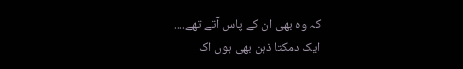کہ وہ بھی ان کے پاس آتے تھے....
ایک دمکتا ذہن بھی ہوں اک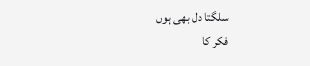سلگتا دل بھی ہوں
فکر کا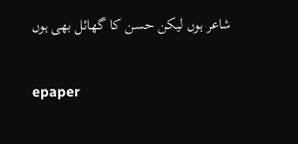شاعر ہوں لیکن حسن کا گھائل بھی ہوں

epaper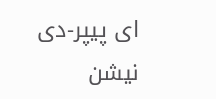ای پیپر-دی نیشن